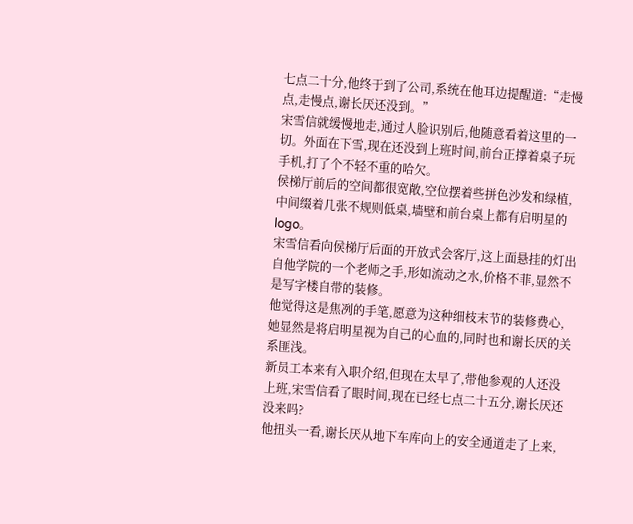七点二十分,他终于到了公司,系统在他耳边提醒道:“走慢点,走慢点,谢长厌还没到。”
宋雪信就缓慢地走,通过人脸识别后,他随意看着这里的一切。外面在下雪,现在还没到上班时间,前台正撑着桌子玩手机,打了个不轻不重的哈欠。
侯梯厅前后的空间都很宽敞,空位摆着些拼色沙发和绿植,中间缀着几张不规则低桌,墙壁和前台桌上都有启明星的logo。
宋雪信看向侯梯厅后面的开放式会客厅,这上面悬挂的灯出自他学院的一个老师之手,形如流动之水,价格不菲,显然不是写字楼自带的装修。
他觉得这是焦冽的手笔,愿意为这种细枝末节的装修费心,她显然是将启明星视为自己的心血的,同时也和谢长厌的关系匪浅。
新员工本来有入职介绍,但现在太早了,带他参观的人还没上班,宋雪信看了眼时间,现在已经七点二十五分,谢长厌还没来吗?
他扭头一看,谢长厌从地下车库向上的安全通道走了上来,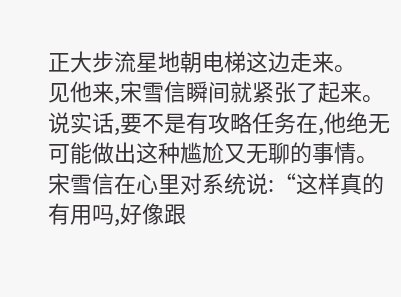正大步流星地朝电梯这边走来。
见他来,宋雪信瞬间就紧张了起来。说实话,要不是有攻略任务在,他绝无可能做出这种尴尬又无聊的事情。
宋雪信在心里对系统说:“这样真的有用吗,好像跟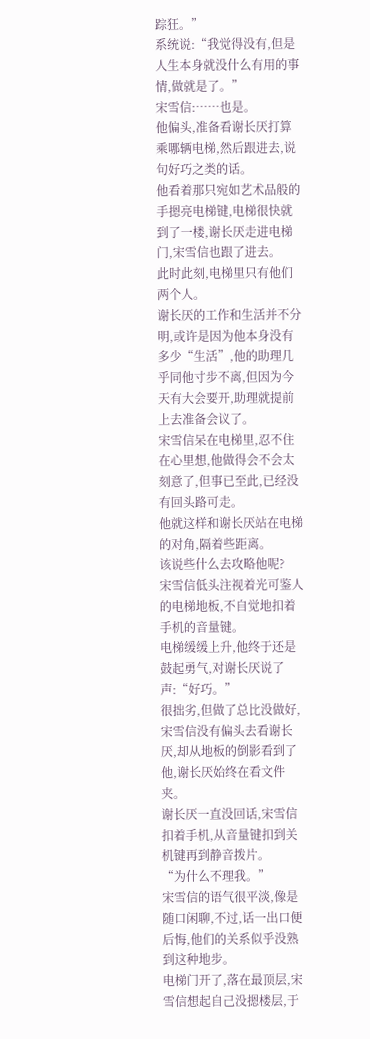踪狂。”
系统说:“我觉得没有,但是人生本身就没什么有用的事情,做就是了。”
宋雪信:……也是。
他偏头,准备看谢长厌打算乘哪辆电梯,然后跟进去,说句好巧之类的话。
他看着那只宛如艺术品般的手摁亮电梯键,电梯很快就到了一楼,谢长厌走进电梯门,宋雪信也跟了进去。
此时此刻,电梯里只有他们两个人。
谢长厌的工作和生活并不分明,或许是因为他本身没有多少“生活”,他的助理几乎同他寸步不离,但因为今天有大会要开,助理就提前上去准备会议了。
宋雪信呆在电梯里,忍不住在心里想,他做得会不会太刻意了,但事已至此,已经没有回头路可走。
他就这样和谢长厌站在电梯的对角,隔着些距离。
该说些什么去攻略他呢?
宋雪信低头注视着光可鉴人的电梯地板,不自觉地扣着手机的音量键。
电梯缓缓上升,他终于还是鼓起勇气,对谢长厌说了声:“好巧。”
很拙劣,但做了总比没做好,宋雪信没有偏头去看谢长厌,却从地板的倒影看到了他,谢长厌始终在看文件夹。
谢长厌一直没回话,宋雪信扣着手机,从音量键扣到关机键再到静音拨片。
“为什么不理我。”
宋雪信的语气很平淡,像是随口闲聊,不过,话一出口便后悔,他们的关系似乎没熟到这种地步。
电梯门开了,落在最顶层,宋雪信想起自己没摁楼层,于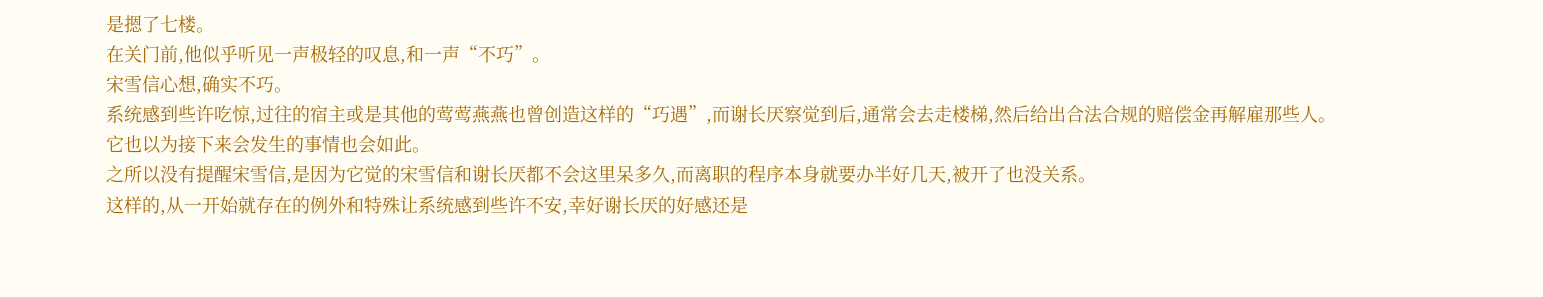是摁了七楼。
在关门前,他似乎听见一声极轻的叹息,和一声“不巧”。
宋雪信心想,确实不巧。
系统感到些许吃惊,过往的宿主或是其他的莺莺燕燕也曾创造这样的“巧遇”,而谢长厌察觉到后,通常会去走楼梯,然后给出合法合规的赔偿金再解雇那些人。
它也以为接下来会发生的事情也会如此。
之所以没有提醒宋雪信,是因为它觉的宋雪信和谢长厌都不会这里呆多久,而离职的程序本身就要办半好几天,被开了也没关系。
这样的,从一开始就存在的例外和特殊让系统感到些许不安,幸好谢长厌的好感还是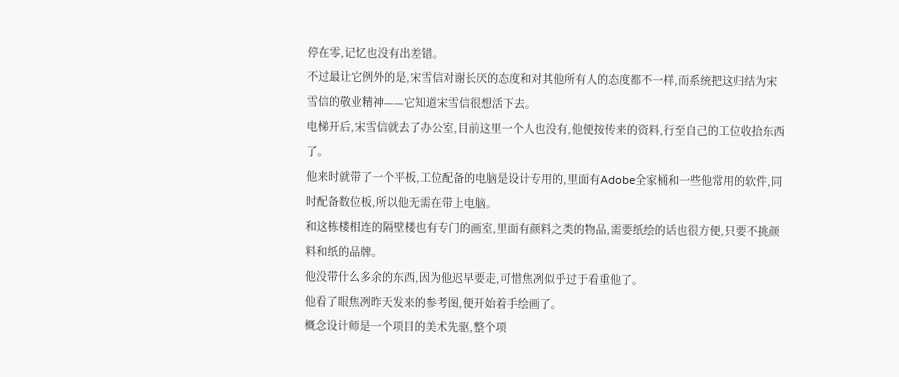停在零,记忆也没有出差错。
不过最让它例外的是,宋雪信对谢长厌的态度和对其他所有人的态度都不一样,而系统把这归结为宋雪信的敬业精神——它知道宋雪信很想活下去。
电梯开后,宋雪信就去了办公室,目前这里一个人也没有,他便按传来的资料,行至自己的工位收拾东西了。
他来时就带了一个平板,工位配备的电脑是设计专用的,里面有Adobe全家桶和一些他常用的软件,同时配备数位板,所以他无需在带上电脑。
和这栋楼相连的隔壁楼也有专门的画室,里面有颜料之类的物品,需要纸绘的话也很方便,只要不挑颜料和纸的品牌。
他没带什么多余的东西,因为他迟早要走,可惜焦冽似乎过于看重他了。
他看了眼焦冽昨天发来的参考图,便开始着手绘画了。
概念设计师是一个项目的美术先驱,整个项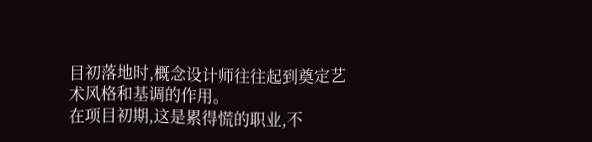目初落地时,概念设计师往往起到奠定艺术风格和基调的作用。
在项目初期,这是累得慌的职业,不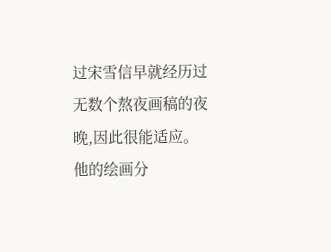过宋雪信早就经历过无数个熬夜画稿的夜晚,因此很能适应。
他的绘画分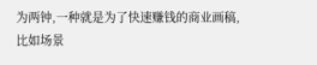为两钟,一种就是为了快速赚钱的商业画稿,比如场景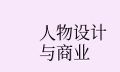人物设计与商业